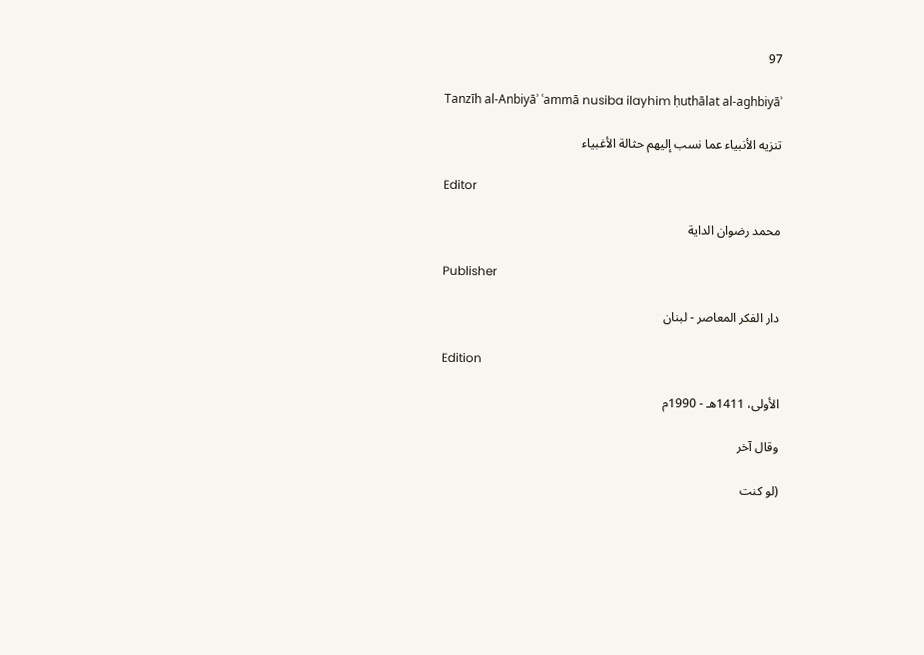97

Tanzīh al-Anbiyāʾ ʿammā nusiba ilayhim ḥuthālat al-aghbiyāʾ

تنزيه الأنبياء عما نسب إليهم حثالة الأغبياء

Editor

محمد رضوان الداية

Publisher

دار الفكر المعاصر - لبنان

Edition

الأولى، 1411هـ - 1990م

وقال آخر

(لو كنت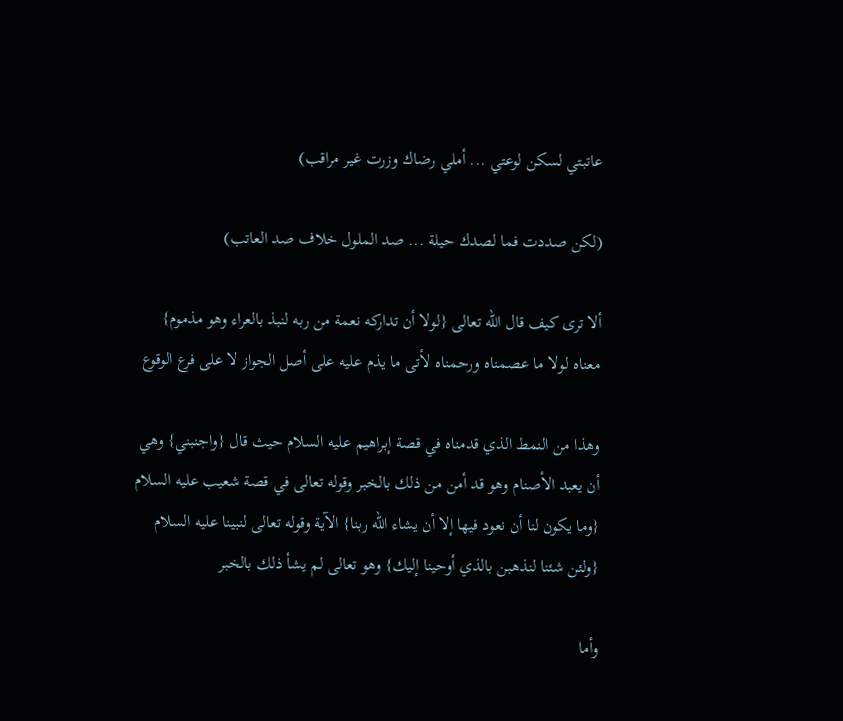عاتبتي لسكن لوعتي ... أملي رضاك وزرت غير مراقب)

(لكن صددت فما لصدك حيلة ... صد الملول خلاف صد العاتب)

ألا ترى كيف قال الله تعالى {لولا أن تداركه نعمة من ربه لنبذ بالعراء وهو مذموم} معناه لولا ما عصمناه ورحمناه لأتى ما يذم عليه على أصل الجواز لا على فرع الوقوع

وهذا من النمط الذي قدمناه في قصة إبراهيم عليه السلام حيث قال {واجنبني} وهي أن يعبد الأصنام وهو قد أمن من ذلك بالخبر وقوله تعالى في قصة شعيب عليه السلام {وما يكون لنا أن نعود فيها إلا أن يشاء الله ربنا} الآية وقوله تعالى لنبينا عليه السلام {ولئن شئنا لنذهبن بالذي أوحينا إليك} وهو تعالى لم يشأ ذلك بالخبر

وأما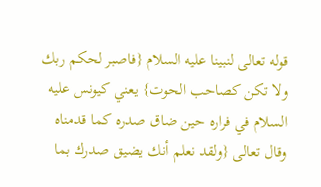قوله تعالى لنبينا عليه السلام {فاصبر لحكم ربك ولا تكن كصاحب الحوت} يعني كيونس عليه السلام في فراره حين ضاق صدره كما قدمناه وقال تعالى {ولقد نعلم أنك يضيق صدرك بما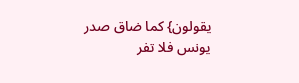يقولون} كما ضاق صدر يونس فلا تفر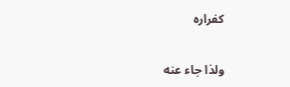كفراره

ولذا جاء عنه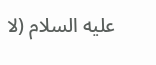عليه السلام (لا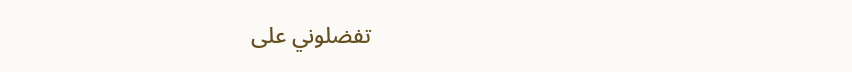تفضلوني على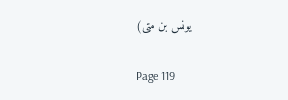يونس بن متى)

Page 119